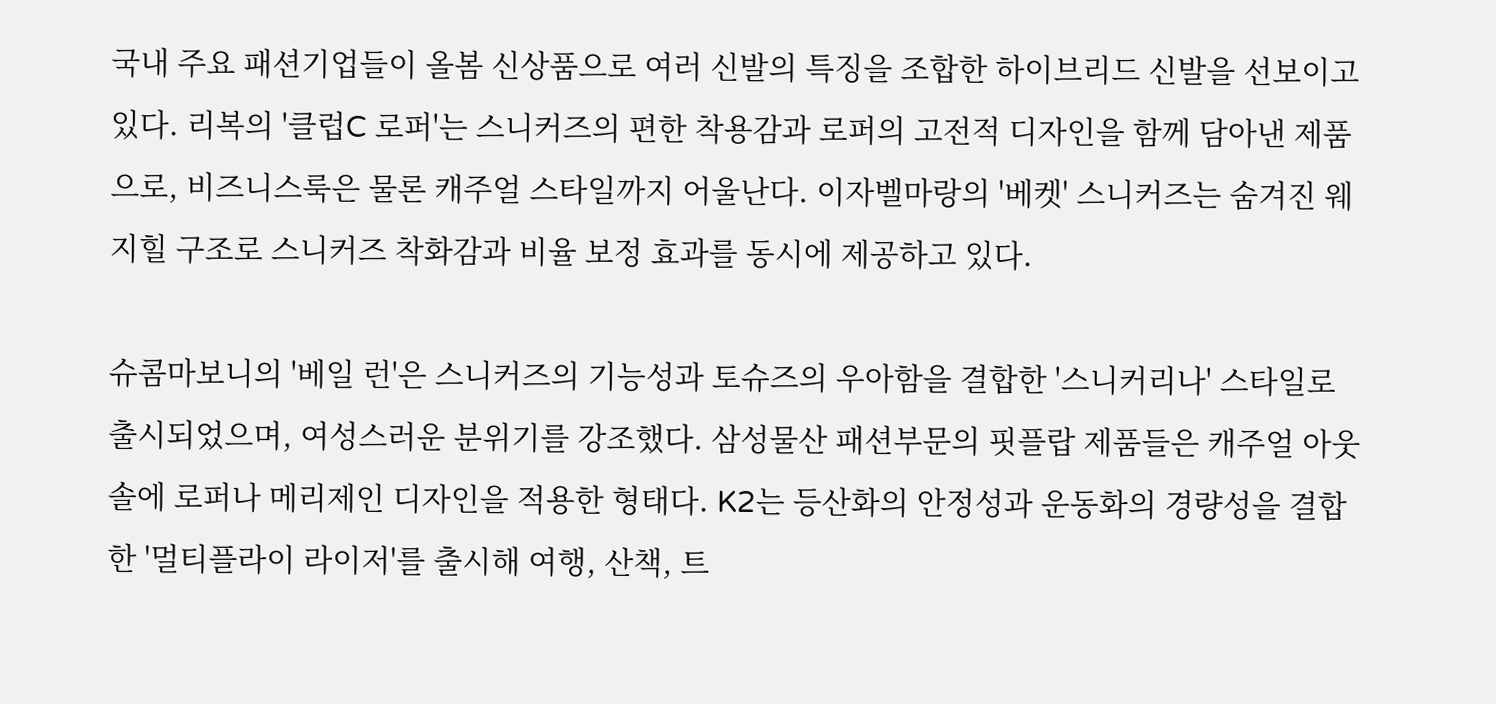국내 주요 패션기업들이 올봄 신상품으로 여러 신발의 특징을 조합한 하이브리드 신발을 선보이고 있다. 리복의 '클럽C 로퍼'는 스니커즈의 편한 착용감과 로퍼의 고전적 디자인을 함께 담아낸 제품으로, 비즈니스룩은 물론 캐주얼 스타일까지 어울난다. 이자벨마랑의 '베켓' 스니커즈는 숨겨진 웨지힐 구조로 스니커즈 착화감과 비율 보정 효과를 동시에 제공하고 있다.

슈콤마보니의 '베일 런'은 스니커즈의 기능성과 토슈즈의 우아함을 결합한 '스니커리나' 스타일로 출시되었으며, 여성스러운 분위기를 강조했다. 삼성물산 패션부문의 핏플랍 제품들은 캐주얼 아웃솔에 로퍼나 메리제인 디자인을 적용한 형태다. K2는 등산화의 안정성과 운동화의 경량성을 결합한 '멀티플라이 라이저'를 출시해 여행, 산책, 트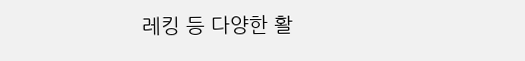레킹 등 다양한 활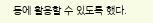동에 활용할 수 있도록 했다.